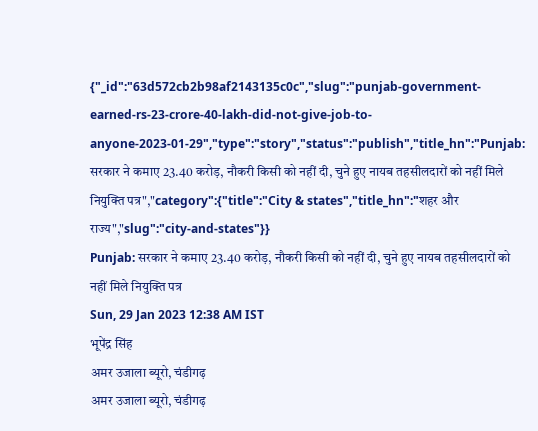{"_id":"63d572cb2b98af2143135c0c","slug":"punjab-government-earned-rs-23-crore-40-lakh-did-not-give-job-to-anyone-2023-01-29","type":"story","status":"publish","title_hn":"Punjab: सरकार ने कमाए 23.40 करोड़, नौकरी किसी को नहीं दी, चुने हुए नायब तहसीलदारों को नहीं मिले नियुक्ति पत्र","category":{"title":"City & states","title_hn":"शहर और राज्य","slug":"city-and-states"}}
Punjab: सरकार ने कमाए 23.40 करोड़, नौकरी किसी को नहीं दी, चुने हुए नायब तहसीलदारों को नहीं मिले नियुक्ति पत्र
Sun, 29 Jan 2023 12:38 AM IST
भूपेंद्र सिंह
अमर उजाला ब्यूरो, चंडीगढ़
अमर उजाला ब्यूरो, चंडीगढ़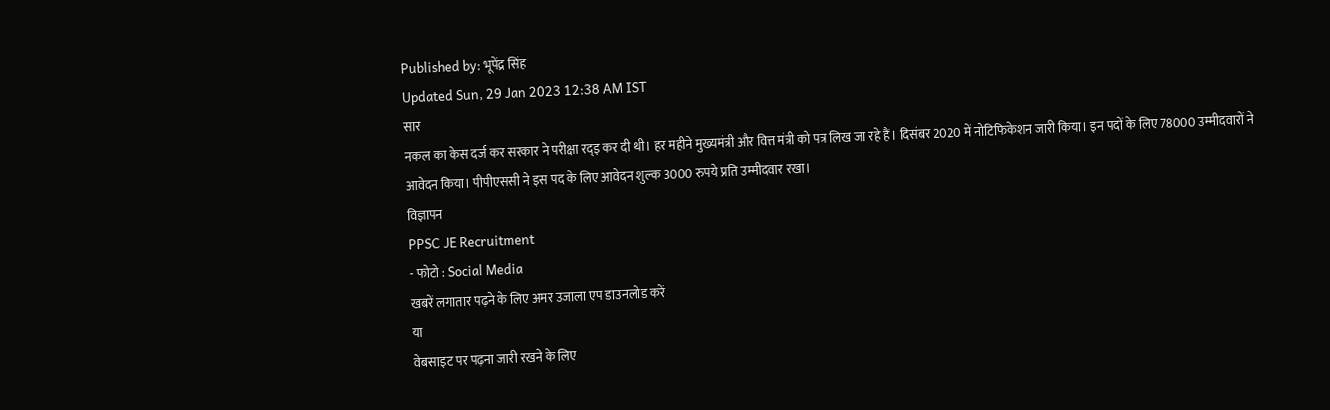Published by: भूपेंद्र सिंह
Updated Sun, 29 Jan 2023 12:38 AM IST
सार
नकल का केस दर्ज कर सरकार ने परीक्षा रद्इ कर दी थी। हर महीने मुख्यमंत्री और वित्त मंत्री को पत्र लिख जा रहे हैं। दिसंबर 2020 में नोटिफिकेशन जारी किया। इन पदों के लिए 78000 उम्मीदवारों ने आवेदन किया। पीपीएससी ने इस पद के लिए आवेदन शुल्क 3000 रुपये प्रति उम्मीदवार रखा।
विज्ञापन
PPSC JE Recruitment
- फोटो : Social Media
खबरें लगातार पढ़ने के लिए अमर उजाला एप डाउनलोड करें
या
वेबसाइट पर पढ़ना जारी रखने के लिए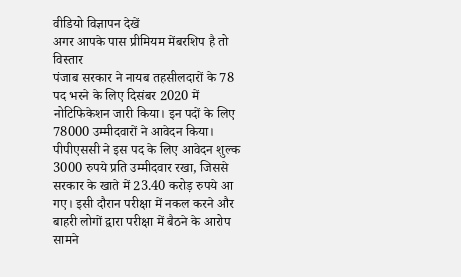वीडियो विज्ञापन देखें
अगर आपके पास प्रीमियम मेंबरशिप है तो
विस्तार
पंजाब सरकार ने नायब तहसीलदारों के 78 पद भरने के लिए दिसंबर 2020 में नोटिफिकेशन जारी किया। इन पदों के लिए 78000 उम्मीदवारों ने आवेदन किया। पीपीएससी ने इस पद के लिए आवेदन शुल्क 3000 रुपये प्रति उम्मीदवार रखा, जिससे सरकार के खाते में 23.40 करोड़ रुपये आ गए। इसी दौरान परीक्षा में नकल करने और बाहरी लोगों द्वारा परीक्षा में बैठने के आरोप सामने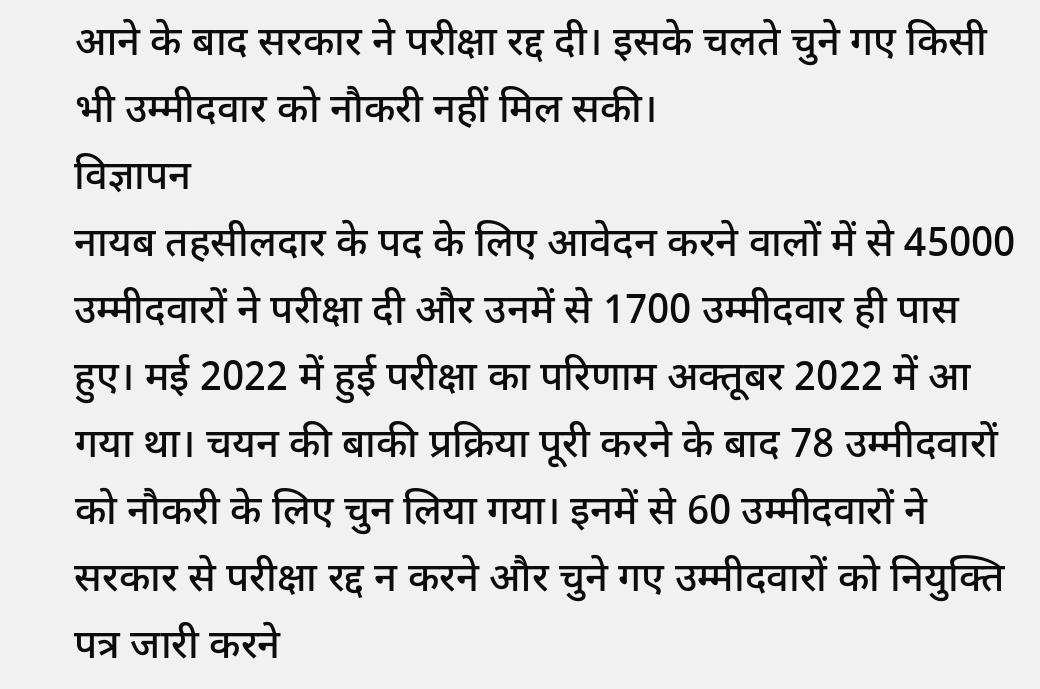आने के बाद सरकार ने परीक्षा रद्द दी। इसके चलते चुने गए किसी भी उम्मीदवार को नौकरी नहीं मिल सकी।
विज्ञापन
नायब तहसीलदार के पद के लिए आवेदन करने वालों में से 45000 उम्मीदवारों ने परीक्षा दी और उनमें से 1700 उम्मीदवार ही पास हुए। मई 2022 में हुई परीक्षा का परिणाम अक्तूबर 2022 में आ गया था। चयन की बाकी प्रक्रिया पूरी करने के बाद 78 उम्मीदवारों को नौकरी के लिए चुन लिया गया। इनमें से 60 उम्मीदवारों ने सरकार से परीक्षा रद्द न करने और चुने गए उम्मीदवारों को नियुक्ति पत्र जारी करने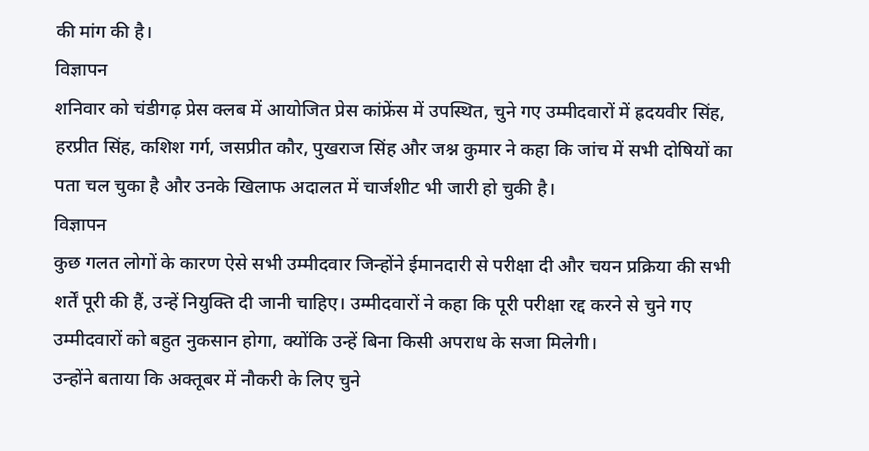की मांग की है।
विज्ञापन
शनिवार को चंडीगढ़ प्रेस क्लब में आयोजित प्रेस कांफ्रेंस में उपस्थित, चुने गए उम्मीदवारों में ह्रदयवीर सिंह, हरप्रीत सिंह, कशिश गर्ग, जसप्रीत कौर, पुखराज सिंह और जश्न कुमार ने कहा कि जांच में सभी दोषियों का पता चल चुका है और उनके खिलाफ अदालत में चार्जशीट भी जारी हो चुकी है।
विज्ञापन
कुछ गलत लोगों के कारण ऐसे सभी उम्मीदवार जिन्होंने ईमानदारी से परीक्षा दी और चयन प्रक्रिया की सभी शर्तें पूरी की हैं, उन्हें नियुक्ति दी जानी चाहिए। उम्मीदवारों ने कहा कि पूरी परीक्षा रद्द करने से चुने गए उम्मीदवारों को बहुत नुकसान होगा, क्योंकि उन्हें बिना किसी अपराध के सजा मिलेगी।
उन्होंने बताया कि अक्तूबर में नौकरी के लिए चुने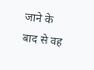जाने के बाद से वह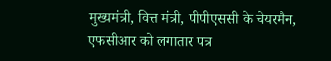मुख्यमंत्री, वित्त मंत्री, पीपीएससी के चेयरमैन, एफसीआर को लगातार पत्र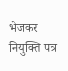भेजकर नियुक्ति पत्र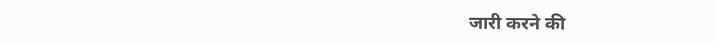जारी करने की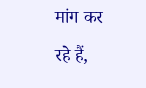मांग कर रहे हैं,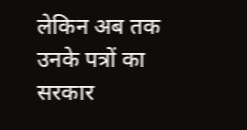लेकिन अब तक उनके पत्रों का सरकार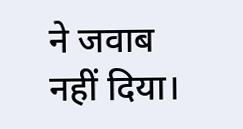ने जवाब नहीं दिया।